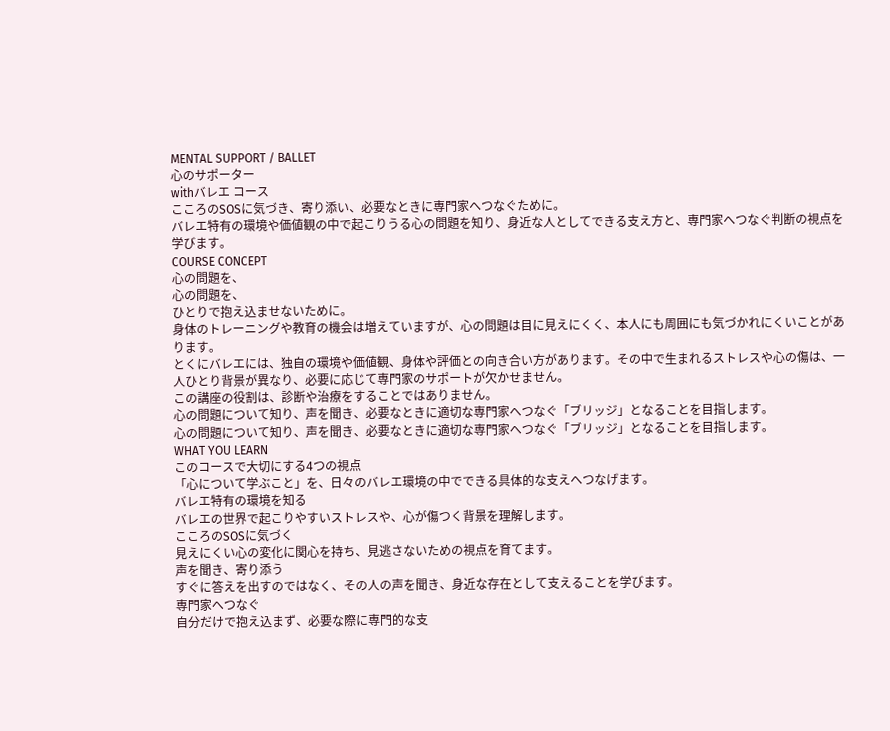MENTAL SUPPORT / BALLET
心のサポーター
withバレエ コース
こころのSOSに気づき、寄り添い、必要なときに専門家へつなぐために。
バレエ特有の環境や価値観の中で起こりうる心の問題を知り、身近な人としてできる支え方と、専門家へつなぐ判断の視点を学びます。
COURSE CONCEPT
心の問題を、
心の問題を、
ひとりで抱え込ませないために。
身体のトレーニングや教育の機会は増えていますが、心の問題は目に見えにくく、本人にも周囲にも気づかれにくいことがあります。
とくにバレエには、独自の環境や価値観、身体や評価との向き合い方があります。その中で生まれるストレスや心の傷は、一人ひとり背景が異なり、必要に応じて専門家のサポートが欠かせません。
この講座の役割は、診断や治療をすることではありません。
心の問題について知り、声を聞き、必要なときに適切な専門家へつなぐ「ブリッジ」となることを目指します。
心の問題について知り、声を聞き、必要なときに適切な専門家へつなぐ「ブリッジ」となることを目指します。
WHAT YOU LEARN
このコースで大切にする4つの視点
「心について学ぶこと」を、日々のバレエ環境の中でできる具体的な支えへつなげます。
バレエ特有の環境を知る
バレエの世界で起こりやすいストレスや、心が傷つく背景を理解します。
こころのSOSに気づく
見えにくい心の変化に関心を持ち、見逃さないための視点を育てます。
声を聞き、寄り添う
すぐに答えを出すのではなく、その人の声を聞き、身近な存在として支えることを学びます。
専門家へつなぐ
自分だけで抱え込まず、必要な際に専門的な支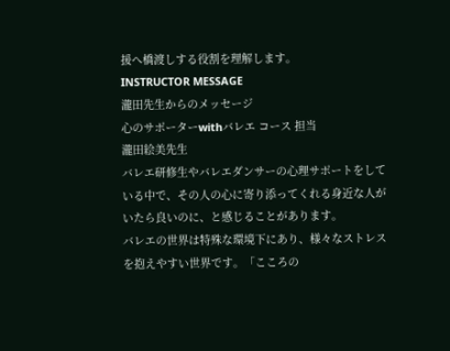援へ橋渡しする役割を理解します。
INSTRUCTOR MESSAGE
瀧田先生からのメッセージ
心のサポーターwithバレエ コース 担当
瀧田絵美先生
バレエ研修生やバレエダンサーの心理サポートをしている中で、その人の心に寄り添ってくれる身近な人がいたら良いのに、と感じることがあります。
バレエの世界は特殊な環境下にあり、様々なストレスを抱えやすい世界です。「こころの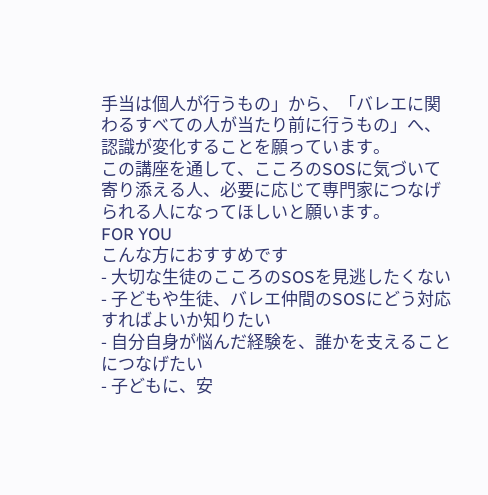手当は個人が行うもの」から、「バレエに関わるすべての人が当たり前に行うもの」へ、認識が変化することを願っています。
この講座を通して、こころのSOSに気づいて寄り添える人、必要に応じて専門家につなげられる人になってほしいと願います。
FOR YOU
こんな方におすすめです
- 大切な生徒のこころのSOSを見逃したくない
- 子どもや生徒、バレエ仲間のSOSにどう対応すればよいか知りたい
- 自分自身が悩んだ経験を、誰かを支えることにつなげたい
- 子どもに、安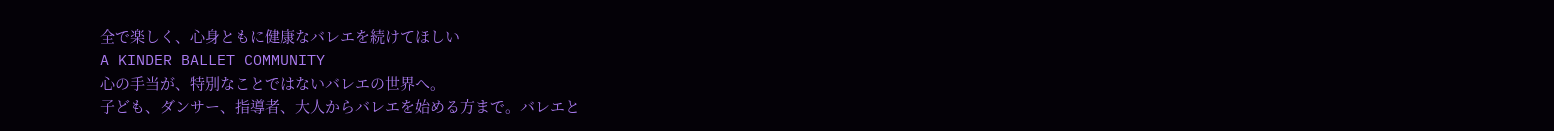全で楽しく、心身ともに健康なバレエを続けてほしい
A KINDER BALLET COMMUNITY
心の手当が、特別なことではないバレエの世界へ。
子ども、ダンサー、指導者、大人からバレエを始める方まで。バレエと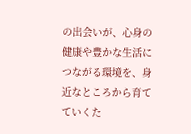の出会いが、心身の健康や豊かな生活につながる環境を、身近なところから育てていくた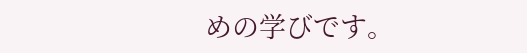めの学びです。